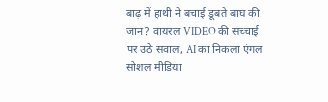बाढ़ में हाथी ने बचाई डूबते बाघ की जान? वायरल VIDEO की सच्चाई पर उठे सवाल, AI का निकला एंगल
सोशल मीडिया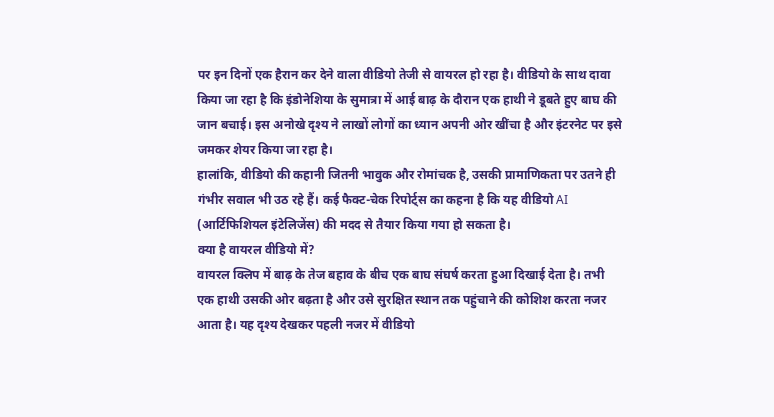पर इन दिनों एक हैरान कर देने वाला वीडियो तेजी से वायरल हो रहा है। वीडियो के साथ दावा किया जा रहा है कि इंडोनेशिया के सुमात्रा में आई बाढ़ के दौरान एक हाथी ने डूबते हुए बाघ की जान बचाई। इस अनोखे दृश्य ने लाखों लोगों का ध्यान अपनी ओर खींचा है और इंटरनेट पर इसे जमकर शेयर किया जा रहा है।
हालांकि, वीडियो की कहानी जितनी भावुक और रोमांचक है, उसकी प्रामाणिकता पर उतने ही गंभीर सवाल भी उठ रहे हैं। कई फैक्ट-चेक रिपोर्ट्स का कहना है कि यह वीडियो AI (आर्टिफिशियल इंटेलिजेंस) की मदद से तैयार किया गया हो सकता है।
क्या है वायरल वीडियो में?
वायरल क्लिप में बाढ़ के तेज बहाव के बीच एक बाघ संघर्ष करता हुआ दिखाई देता है। तभी एक हाथी उसकी ओर बढ़ता है और उसे सुरक्षित स्थान तक पहुंचाने की कोशिश करता नजर आता है। यह दृश्य देखकर पहली नजर में वीडियो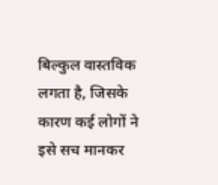बिल्कुल वास्तविक लगता है, जिसके कारण कई लोगों ने इसे सच मानकर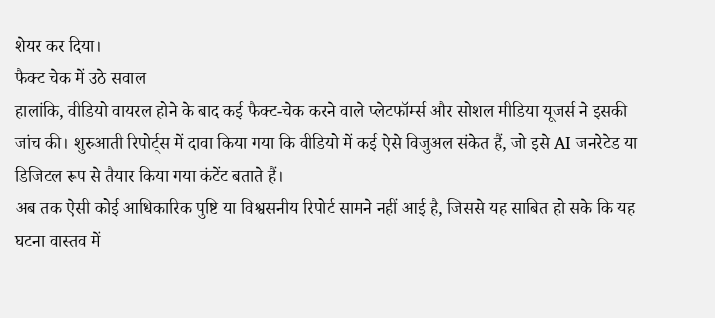शेयर कर दिया।
फैक्ट चेक में उठे सवाल
हालांकि, वीडियो वायरल होने के बाद कई फैक्ट-चेक करने वाले प्लेटफॉर्म्स और सोशल मीडिया यूजर्स ने इसकी जांच की। शुरुआती रिपोर्ट्स में दावा किया गया कि वीडियो में कई ऐसे विजुअल संकेत हैं, जो इसे AI जनरेटेड या डिजिटल रूप से तैयार किया गया कंटेंट बताते हैं।
अब तक ऐसी कोई आधिकारिक पुष्टि या विश्वसनीय रिपोर्ट सामने नहीं आई है, जिससे यह साबित हो सके कि यह घटना वास्तव में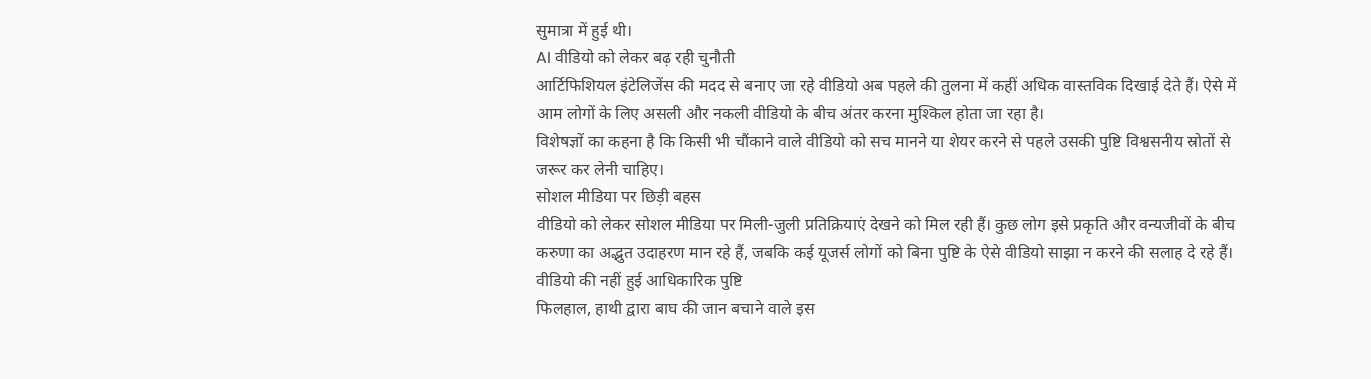सुमात्रा में हुई थी।
AI वीडियो को लेकर बढ़ रही चुनौती
आर्टिफिशियल इंटेलिजेंस की मदद से बनाए जा रहे वीडियो अब पहले की तुलना में कहीं अधिक वास्तविक दिखाई देते हैं। ऐसे में आम लोगों के लिए असली और नकली वीडियो के बीच अंतर करना मुश्किल होता जा रहा है।
विशेषज्ञों का कहना है कि किसी भी चौंकाने वाले वीडियो को सच मानने या शेयर करने से पहले उसकी पुष्टि विश्वसनीय स्रोतों से जरूर कर लेनी चाहिए।
सोशल मीडिया पर छिड़ी बहस
वीडियो को लेकर सोशल मीडिया पर मिली-जुली प्रतिक्रियाएं देखने को मिल रही हैं। कुछ लोग इसे प्रकृति और वन्यजीवों के बीच करुणा का अद्भुत उदाहरण मान रहे हैं, जबकि कई यूजर्स लोगों को बिना पुष्टि के ऐसे वीडियो साझा न करने की सलाह दे रहे हैं।
वीडियो की नहीं हुई आधिकारिक पुष्टि
फिलहाल, हाथी द्वारा बाघ की जान बचाने वाले इस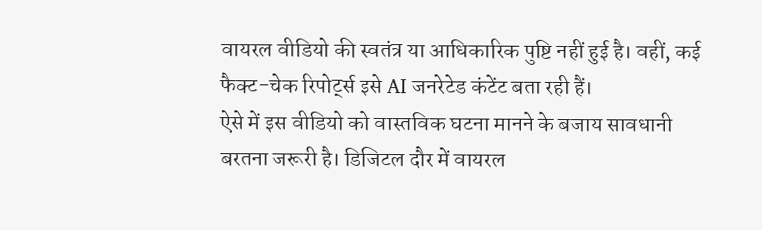वायरल वीडियो की स्वतंत्र या आधिकारिक पुष्टि नहीं हुई है। वहीं, कई फैक्ट-चेक रिपोर्ट्स इसे AI जनरेटेड कंटेंट बता रही हैं।
ऐसे में इस वीडियो को वास्तविक घटना मानने के बजाय सावधानी बरतना जरूरी है। डिजिटल दौर में वायरल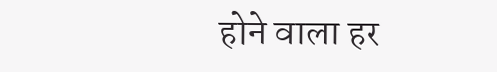होने वाला हर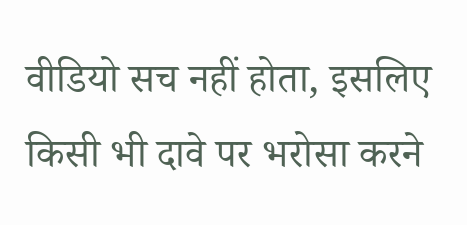वीडियो सच नहीं होता, इसलिए किसी भी दावे पर भरोसा करने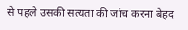से पहले उसकी सत्यता की जांच करना बेहद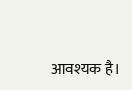आवश्यक है।